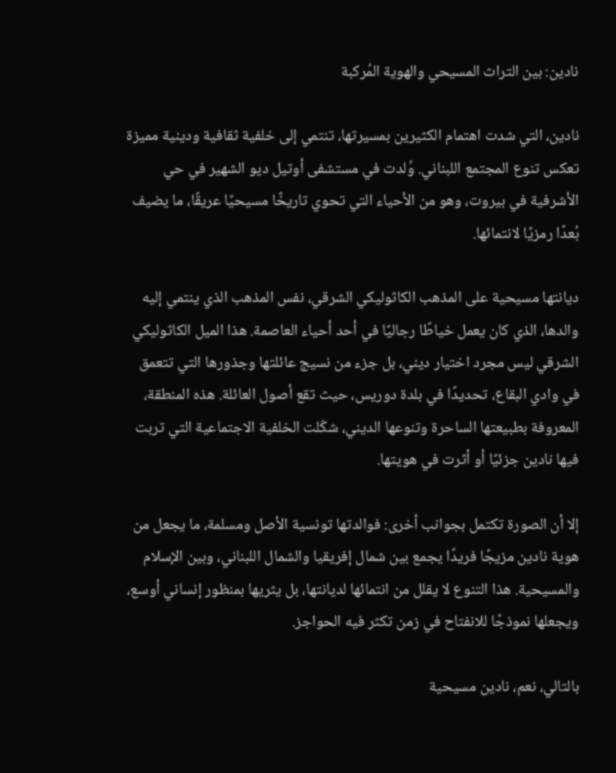نادين: بين التراث المسيحي والهوية المُركبة

نادين، التي شدت اهتمام الكثيرين بمسيرتها، تنتمي إلى خلفية ثقافية ودينية مميزة تعكس تنوع المجتمع اللبناني. وُلدت في مستشفى أوتيل ديو الشهير في حي الأشرفية في بيروت، وهو من الأحياء التي تحوي تاريخًا مسيحيًا عريقًا، ما يضيف بُعدًا رمزيًا لانتمائها.

ديانتها مسيحية على المذهب الكاثوليكي الشرقي، نفس المذهب الذي ينتمي إليه والدها، الذي كان يعمل خياطًا رجاليًا في أحد أحياء العاصمة. هذا الميل الكاثوليكي الشرقي ليس مجرد اختيار ديني، بل جزء من نسيج عائلتها وجذورها التي تتعمق في وادي البقاع، تحديدًا في بلدة دوريس، حيث تقع أصول العائلة. هذه المنطقة، المعروفة بطبيعتها الساحرة وتنوعها الديني، شكّلت الخلفية الاجتماعية التي تربت فيها نادين جزئيًا أو أثرت في هويتها.

إلا أن الصورة تكتمل بجوانب أخرى: فوالدتها تونسية الأصل ومسلمة، ما يجعل من هوية نادين مزيجًا فريدًا يجمع بين شمال إفريقيا والشمال اللبناني، وبين الإسلام والمسيحية. هذا التنوع لا يقلل من انتمائها لديانتها، بل يثريها بمنظور إنساني أوسع، ويجعلها نموذجًا للانفتاح في زمن تكثر فيه الحواجز.

بالتالي، نعم، نادين مسيحية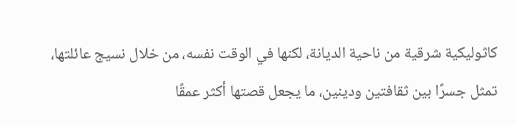كاثوليكية شرقية من ناحية الديانة، لكنها في الوقت نفسه، من خلال نسيج عائلتها، تمثل جسرًا بين ثقافتين ودينين، ما يجعل قصتها أكثر عمقًا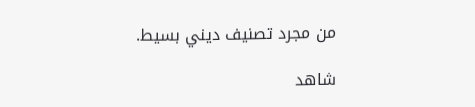من مجرد تصنيف ديني بسيط.

شاهد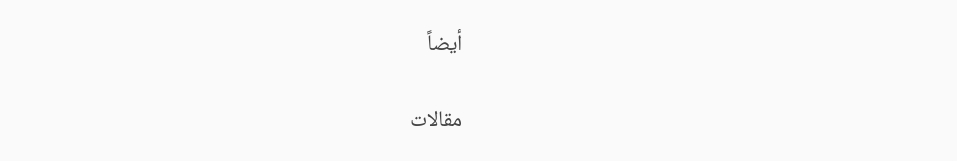أيضاً

مقالات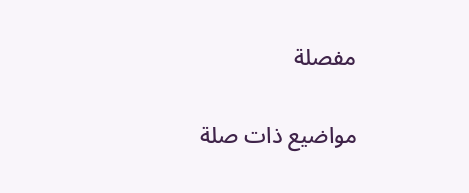مفصلة

مواضيع ذات صلة